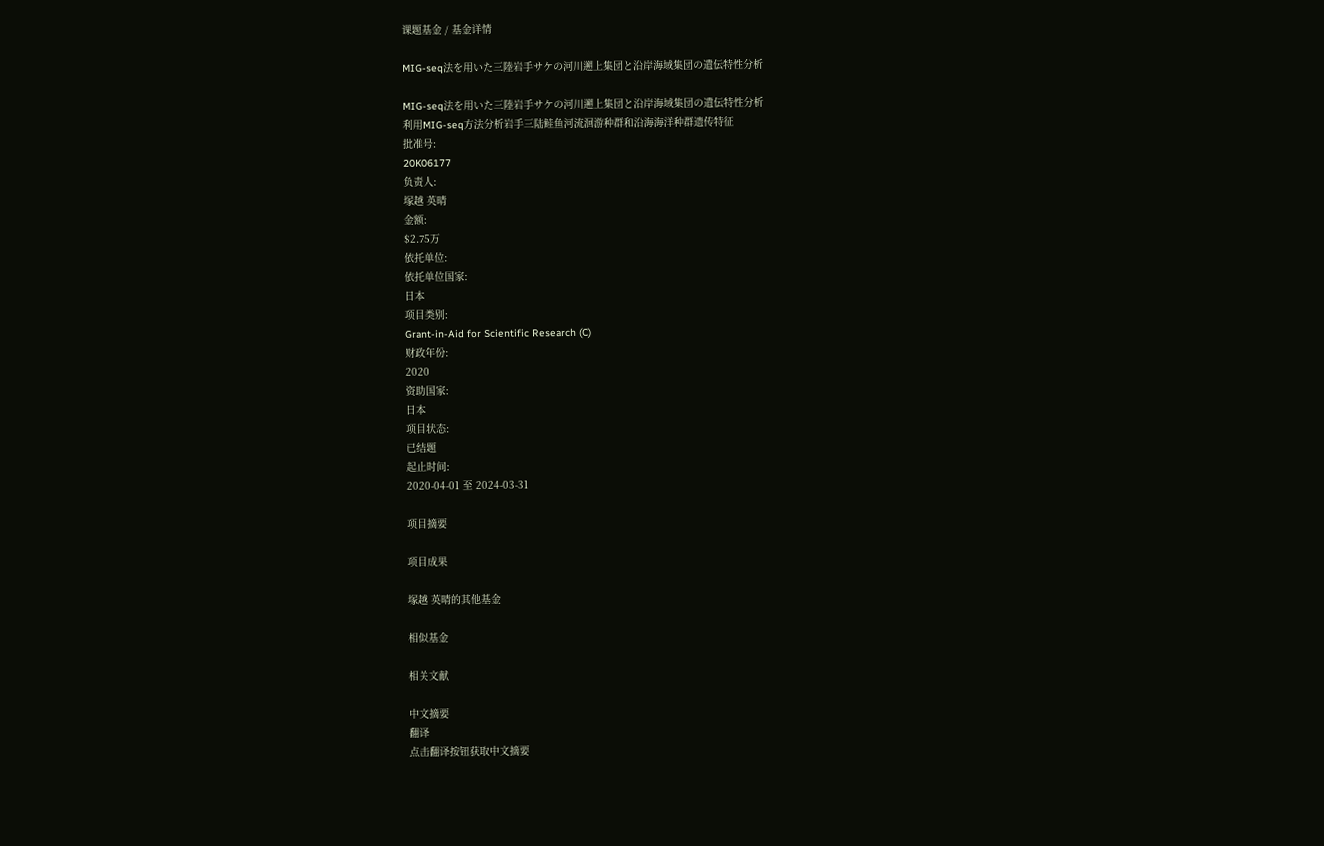课题基金 / 基金详情

MIG-seq法を用いた三陸岩手サケの河川遡上集団と沿岸海域集団の遺伝特性分析

MIG-seq法を用いた三陸岩手サケの河川遡上集団と沿岸海域集団の遺伝特性分析
利用MIG-seq方法分析岩手三陆鲑鱼河流洄游种群和沿海海洋种群遗传特征
批准号:
20K06177
负责人:
塚越 英晴
金额:
$2.75万
依托单位:
依托单位国家:
日本
项目类别:
Grant-in-Aid for Scientific Research (C)
财政年份:
2020
资助国家:
日本
项目状态:
已结题
起止时间:
2020-04-01 至 2024-03-31

项目摘要

项目成果

塚越 英晴的其他基金

相似基金

相关文献

中文摘要
翻译
点击翻译按钮获取中文摘要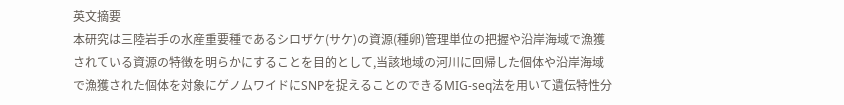英文摘要
本研究は三陸岩手の水産重要種であるシロザケ(サケ)の資源(種卵)管理単位の把握や沿岸海域で漁獲されている資源の特徴を明らかにすることを目的として,当該地域の河川に回帰した個体や沿岸海域で漁獲された個体を対象にゲノムワイドにSNPを捉えることのできるMIG-seq法を用いて遺伝特性分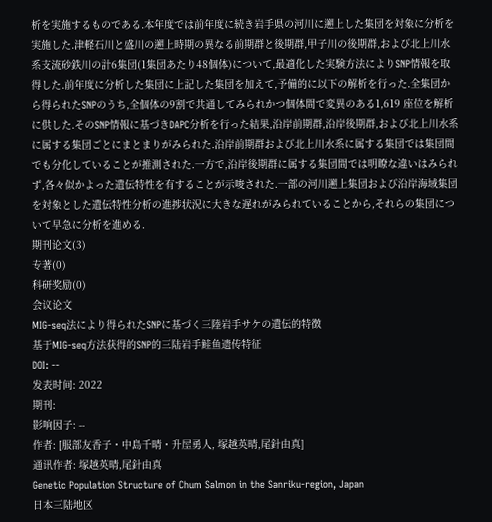析を実施するものである.本年度では前年度に続き岩手県の河川に遡上した集団を対象に分析を実施した.津軽石川と盛川の遡上時期の異なる前期群と後期群,甲子川の後期群,および北上川水系支流砂鉄川の計6集団(1集団あたり48個体)について,最適化した実験方法によりSNP情報を取得した.前年度に分析した集団に上記した集団を加えて,予備的に以下の解析を行った.全集団から得られたSNPのうち,全個体の9割で共通してみられかつ個体間で変異のある1,619 座位を解析に供した.そのSNP情報に基づきDAPC分析を行った結果,沿岸前期群,沿岸後期群,および北上川水系に属する集団ごとにまとまりがみられた.沿岸前期群および北上川水系に属する集団では集団間でも分化していることが推測された.一方で,沿岸後期群に属する集団間では明瞭な違いはみられず,各々似かよった遺伝特性を有することが示唆された.一部の河川遡上集団および沿岸海域集団を対象とした遺伝特性分析の進捗状況に大きな遅れがみられていることから,それらの集団について早急に分析を進める.
期刊论文(3)
专著(0)
科研奖励(0)
会议论文
MIG-seq法により得られたSNPに基づく三陸岩手サケの遺伝的特徴
基于MIG-seq方法获得的SNP的三陆岩手鲑鱼遗传特征
DOI: --
发表时间: 2022
期刊:
影响因子: --
作者: [服部友香子・中島千晴・升屋勇人, 塚越英晴,尾針由真]
通讯作者: 塚越英晴,尾針由真
Genetic Population Structure of Chum Salmon in the Sanriku-region, Japan
日本三陆地区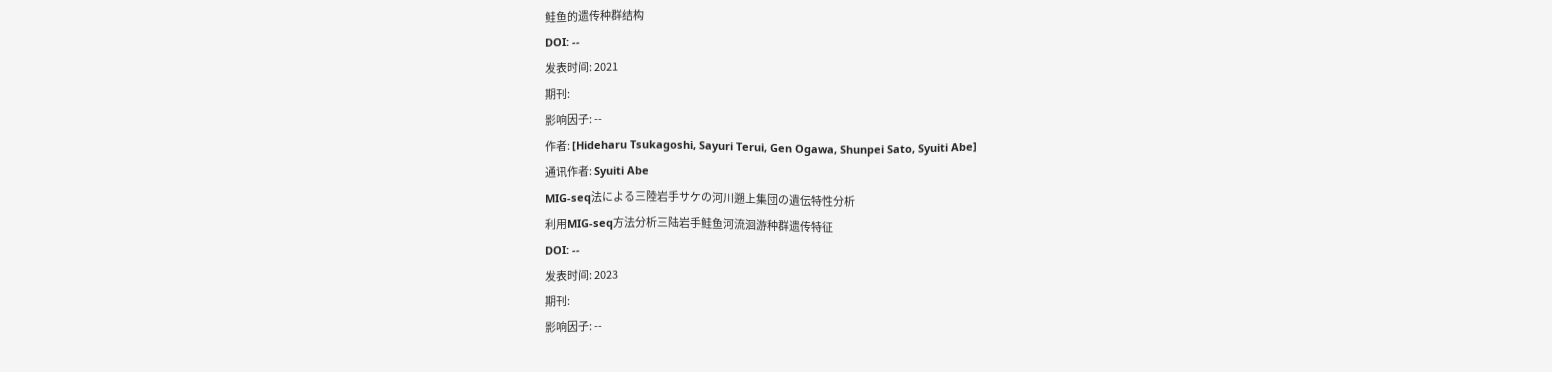鲑鱼的遗传种群结构
DOI: --
发表时间: 2021
期刊:
影响因子: --
作者: [Hideharu Tsukagoshi, Sayuri Terui, Gen Ogawa, Shunpei Sato, Syuiti Abe]
通讯作者: Syuiti Abe
MIG-seq法による三陸岩手サケの河川遡上集団の遺伝特性分析
利用MIG-seq方法分析三陆岩手鲑鱼河流洄游种群遗传特征
DOI: --
发表时间: 2023
期刊:
影响因子: --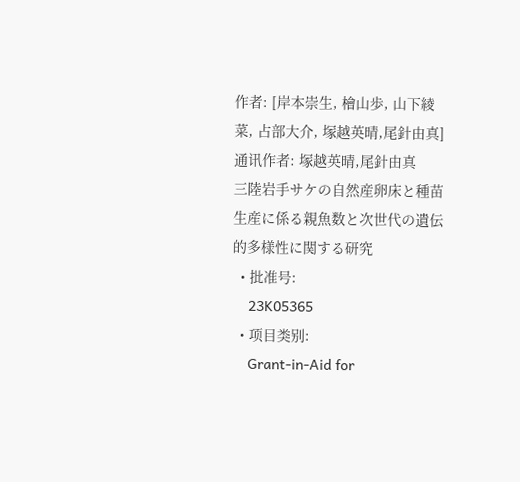作者: [岸本崇生, 檜山歩, 山下綾菜, 占部大介, 塚越英晴,尾針由真]
通讯作者: 塚越英晴,尾針由真
三陸岩手サケの自然産卵床と種苗生産に係る親魚数と次世代の遺伝的多様性に関する研究
  • 批准号:
    23K05365
  • 项目类别:
    Grant-in-Aid for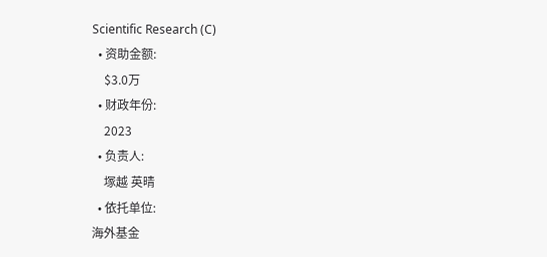Scientific Research (C)
  • 资助金额:
    $3.0万
  • 财政年份:
    2023
  • 负责人:
    塚越 英晴
  • 依托单位:
海外基金